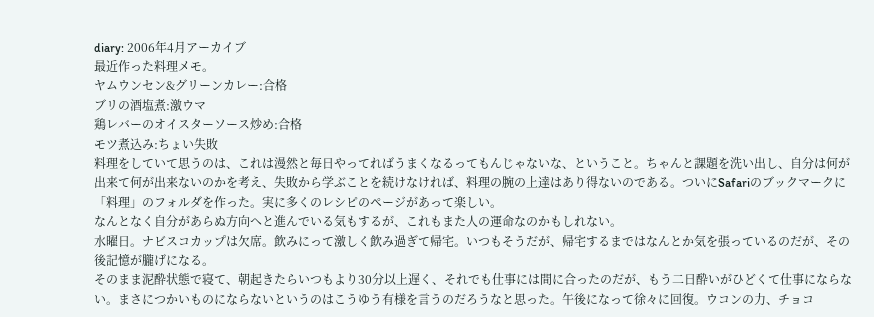diary: 2006年4月アーカイブ
最近作った料理メモ。
ヤムウンセン&グリーンカレー:合格
ブリの酒塩煮:激ウマ
鶏レバーのオイスターソース炒め:合格
モツ煮込み:ちょい失敗
料理をしていて思うのは、これは漫然と毎日やってればうまくなるってもんじゃないな、ということ。ちゃんと課題を洗い出し、自分は何が出来て何が出来ないのかを考え、失敗から学ぶことを続けなければ、料理の腕の上達はあり得ないのである。ついにSafariのブックマークに「料理」のフォルダを作った。実に多くのレシピのページがあって楽しい。
なんとなく自分があらぬ方向へと進んでいる気もするが、これもまた人の運命なのかもしれない。
水曜日。ナビスコカップは欠席。飲みにって激しく飲み過ぎて帰宅。いつもそうだが、帰宅するまではなんとか気を張っているのだが、その後記憶が朧げになる。
そのまま泥酔状態で寝て、朝起きたらいつもより30分以上遅く、それでも仕事には間に合ったのだが、もう二日酔いがひどくて仕事にならない。まさにつかいものにならないというのはこうゆう有様を言うのだろうなと思った。午後になって徐々に回復。ウコンの力、チョコ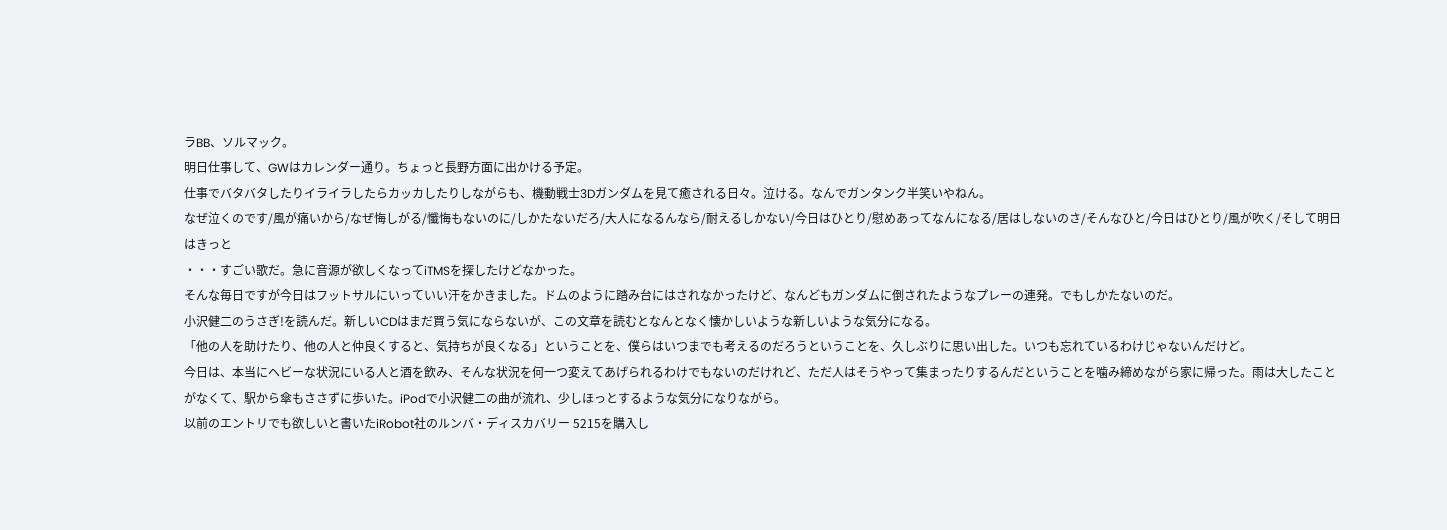ラBB、ソルマック。
明日仕事して、GWはカレンダー通り。ちょっと長野方面に出かける予定。
仕事でバタバタしたりイライラしたらカッカしたりしながらも、機動戦士3Dガンダムを見て癒される日々。泣ける。なんでガンタンク半笑いやねん。
なぜ泣くのです/風が痛いから/なぜ悔しがる/懺悔もないのに/しかたないだろ/大人になるんなら/耐えるしかない/今日はひとり/慰めあってなんになる/居はしないのさ/そんなひと/今日はひとり/風が吹く/そして明日はきっと
・・・すごい歌だ。急に音源が欲しくなってiTMSを探したけどなかった。
そんな毎日ですが今日はフットサルにいっていい汗をかきました。ドムのように踏み台にはされなかったけど、なんどもガンダムに倒されたようなプレーの連発。でもしかたないのだ。
小沢健二のうさぎ!を読んだ。新しいCDはまだ買う気にならないが、この文章を読むとなんとなく懐かしいような新しいような気分になる。
「他の人を助けたり、他の人と仲良くすると、気持ちが良くなる」ということを、僕らはいつまでも考えるのだろうということを、久しぶりに思い出した。いつも忘れているわけじゃないんだけど。
今日は、本当にヘビーな状況にいる人と酒を飲み、そんな状況を何一つ変えてあげられるわけでもないのだけれど、ただ人はそうやって集まったりするんだということを噛み締めながら家に帰った。雨は大したことがなくて、駅から傘もささずに歩いた。iPodで小沢健二の曲が流れ、少しほっとするような気分になりながら。
以前のエントリでも欲しいと書いたiRobot社のルンバ・ディスカバリー 5215を購入し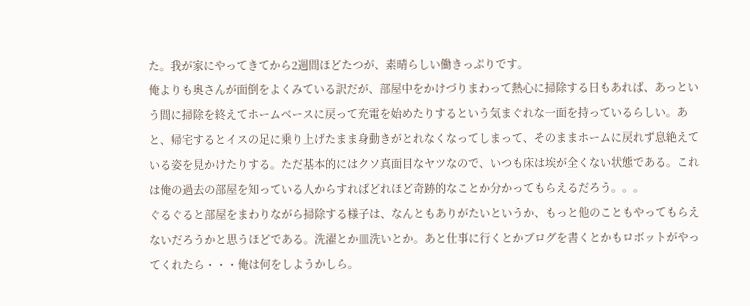た。我が家にやってきてから2週間ほどたつが、素晴らしい働きっぷりです。
俺よりも奥さんが面倒をよくみている訳だが、部屋中をかけづりまわって熱心に掃除する日もあれば、あっという間に掃除を終えてホームベースに戻って充電を始めたりするという気まぐれな一面を持っているらしい。あと、帰宅するとイスの足に乗り上げたまま身動きがとれなくなってしまって、そのままホームに戻れず息絶えている姿を見かけたりする。ただ基本的にはクソ真面目なヤツなので、いつも床は埃が全くない状態である。これは俺の過去の部屋を知っている人からすればどれほど奇跡的なことか分かってもらえるだろう。。。
ぐるぐると部屋をまわりながら掃除する様子は、なんともありがたいというか、もっと他のこともやってもらえないだろうかと思うほどである。洗濯とか皿洗いとか。あと仕事に行くとかブログを書くとかもロボットがやってくれたら・・・俺は何をしようかしら。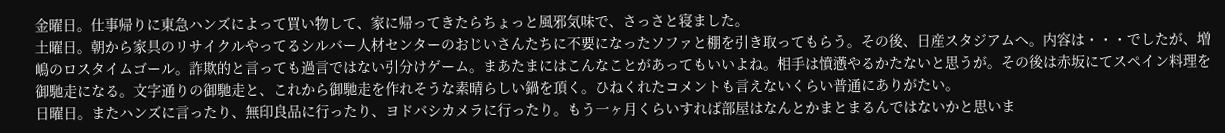金曜日。仕事帰りに東急ハンズによって買い物して、家に帰ってきたらちょっと風邪気味で、さっさと寝ました。
土曜日。朝から家具のリサイクルやってるシルバー人材センターのおじいさんたちに不要になったソファと棚を引き取ってもらう。その後、日産スタジアムへ。内容は・・・でしたが、増嶋のロスタイムゴール。詐欺的と言っても過言ではない引分けゲーム。まあたまにはこんなことがあってもいいよね。相手は憤懣やるかたないと思うが。その後は赤坂にてスペイン料理を御馳走になる。文字通りの御馳走と、これから御馳走を作れそうな素晴らしい鍋を頂く。ひねくれたコメントも言えないくらい普通にありがたい。
日曜日。またハンズに言ったり、無印良品に行ったり、ヨドバシカメラに行ったり。もう一ヶ月くらいすれば部屋はなんとかまとまるんではないかと思いま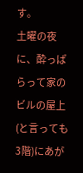す。
土曜の夜に、酔っぱらって家のビルの屋上(と言っても3階)にあが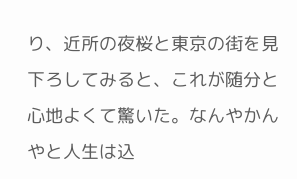り、近所の夜桜と東京の街を見下ろしてみると、これが随分と心地よくて驚いた。なんやかんやと人生は込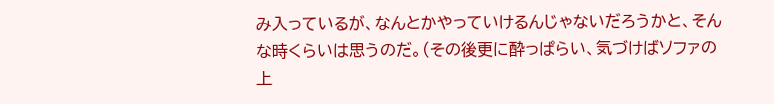み入っているが、なんとかやっていけるんじゃないだろうかと、そんな時くらいは思うのだ。(その後更に酔っぱらい、気づけばソファの上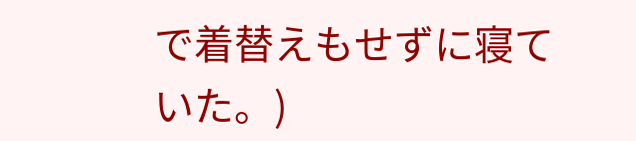で着替えもせずに寝ていた。)